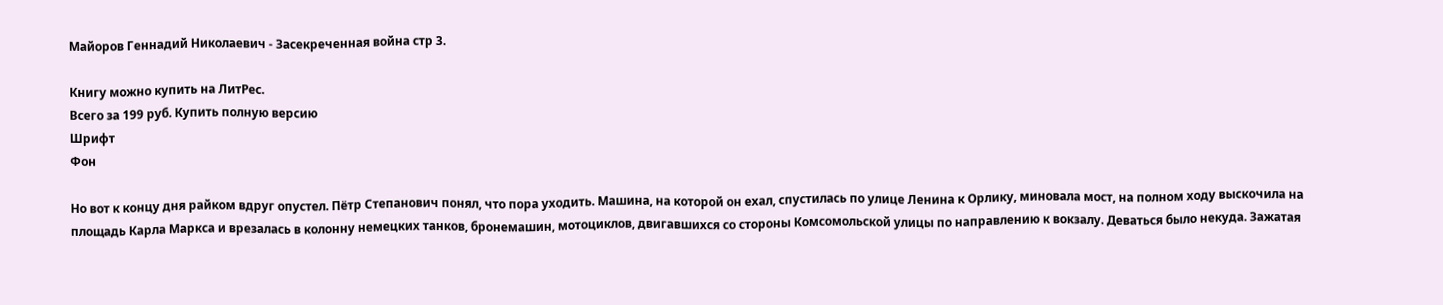Майоров Геннадий Николаевич - Засекреченная война стр 3.

Книгу можно купить на ЛитРес.
Всего за 199 руб. Купить полную версию
Шрифт
Фон

Но вот к концу дня райком вдруг опустел. Пётр Степанович понял, что пора уходить. Машина, на которой он ехал, спустилась по улице Ленина к Орлику, миновала мост, на полном ходу выскочила на площадь Карла Маркса и врезалась в колонну немецких танков, бронемашин, мотоциклов, двигавшихся со стороны Комсомольской улицы по направлению к вокзалу. Деваться было некуда. Зажатая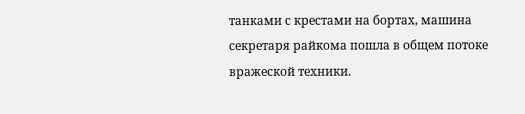танками с крестами на бортах, машина секретаря райкома пошла в общем потоке вражеской техники.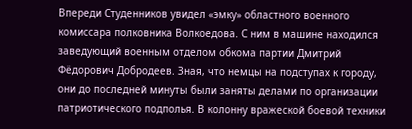Впереди Студенников увидел «эмку» областного военного комиссара полковника Волкоедова. С ним в машине находился заведующий военным отделом обкома партии Дмитрий Фёдорович Добродеев. Зная, что немцы на подступах к городу, они до последней минуты были заняты делами по организации патриотического подполья. В колонну вражеской боевой техники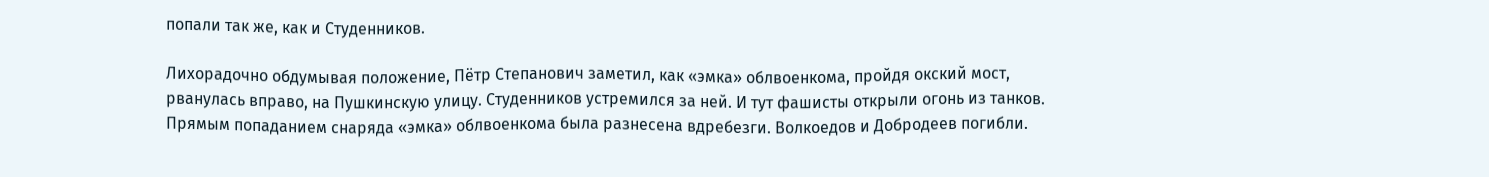попали так же, как и Студенников.

Лихорадочно обдумывая положение, Пётр Степанович заметил, как «эмка» облвоенкома, пройдя окский мост, рванулась вправо, на Пушкинскую улицу. Студенников устремился за ней. И тут фашисты открыли огонь из танков. Прямым попаданием снаряда «эмка» облвоенкома была разнесена вдребезги. Волкоедов и Добродеев погибли.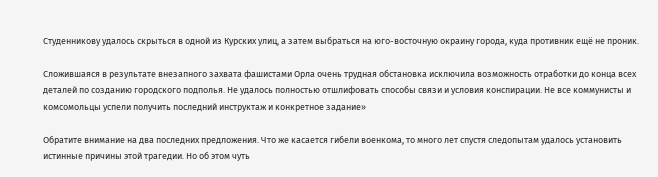Студенникову удалось скрыться в одной из Курских улиц, а затем выбраться на юго-восточную окраину города, куда противник ещё не проник.

Сложившаяся в результате внезапного захвата фашистами Орла очень трудная обстановка исключила возможность отработки до конца всех деталей по созданию городского подполья. Не удалось полностью отшлифовать способы связи и условия конспирации. Не все коммунисты и комсомольцы успели получить последний инструктаж и конкретное задание»

Обратите внимание на два последних предложения. Что же касается гибели военкома, то много лет спустя следопытам удалось установить истинные причины этой трагедии. Но об этом чуть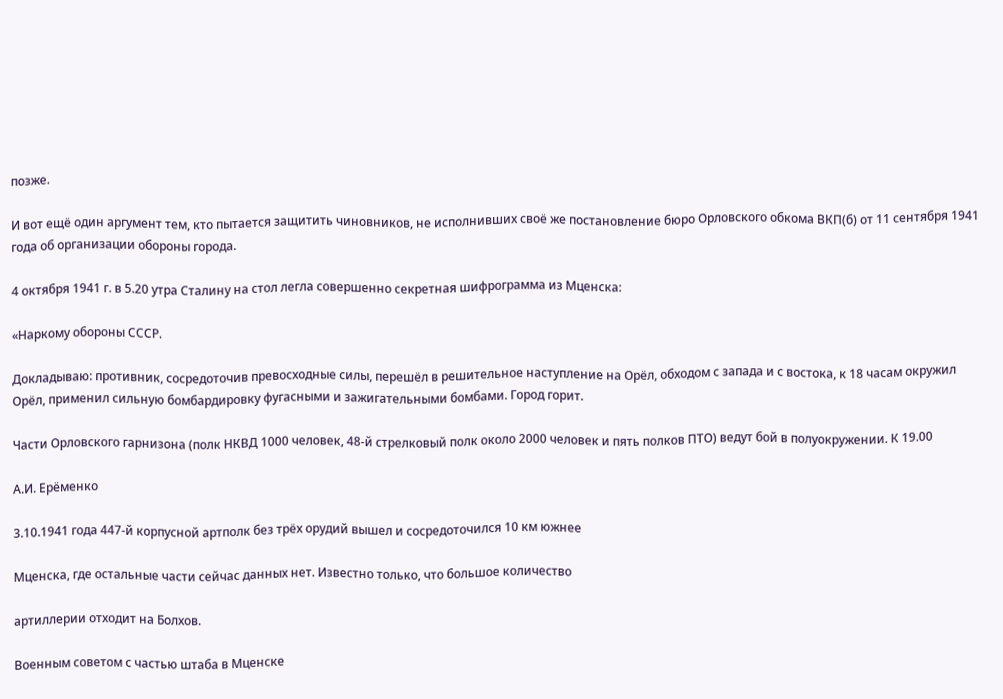позже.

И вот ещё один аргумент тем, кто пытается защитить чиновников, не исполнивших своё же постановление бюро Орловского обкома ВКП(б) от 11 сентября 1941 года об организации обороны города.

4 октября 1941 г. в 5.20 утра Сталину на стол легла совершенно секретная шифрограмма из Мценска:

«Наркому обороны СССР.

Докладываю: противник, сосредоточив превосходные силы, перешёл в решительное наступление на Орёл, обходом с запада и с востока, к 18 часам окружил Орёл, применил сильную бомбардировку фугасными и зажигательными бомбами. Город горит.

Части Орловского гарнизона (полк НКВД 1000 человек, 48-й стрелковый полк около 2000 человек и пять полков ПТО) ведут бой в полуокружении. К 19.00

А.И. Ерёменко

3.10.1941 года 447-й корпусной артполк без трёх орудий вышел и сосредоточился 10 км южнее

Мценска, где остальные части сейчас данных нет. Известно только, что большое количество

артиллерии отходит на Болхов.

Военным советом с частью штаба в Мценске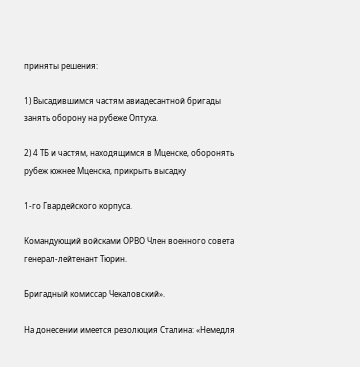приняты решения:

1) Высадившимся частям авиадесантной бригады занять оборону на рубеже Оптуха.

2) 4 ТБ и частям, находящимся в Мценске, оборонять рубеж южнее Мценска, прикрыть высадку

1-го Гвардейского корпуса.

Командующий войсками ОРВО Член военного совета генерал-лейтенант Тюрин.

Бригадный комиссар Чекаловский».

На донесении имеется резолюция Сталина: «Немедля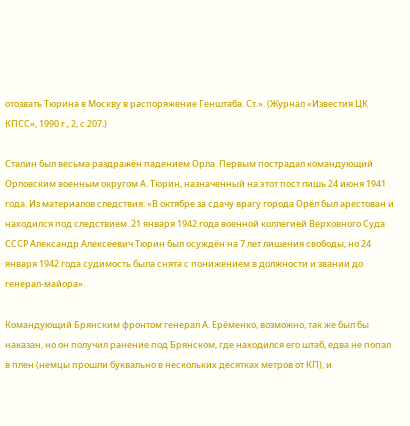отозвать Тюрина в Москву в распоряжение Генштаба. Ст.». (Журнал «Известия ЦК КПСС», 1990 г., 2, с.207.)

Сталин был весьма раздражён падением Орла. Первым пострадал командующий Орловским военным округом А. Тюрин, назначенный на этот пост лишь 24 июня 1941 года. Из материалов следствия: «В октябре за сдачу врагу города Орёл был арестован и находился под следствием. 21 января 1942 года военной коллегией Верховного Суда СССР Александр Алексеевич Тюрин был осуждён на 7 лет лишения свободы, но 24 января 1942 года судимость была снята с понижением в должности и звании до генерал-майора».

Командующий Брянским фронтом генерал А. Ерёменко, возможно, так же был бы наказан, но он получил ранение под Брянском, где находился его штаб, едва не попал в плен (немцы прошли буквально в нескольких десятках метров от КП), и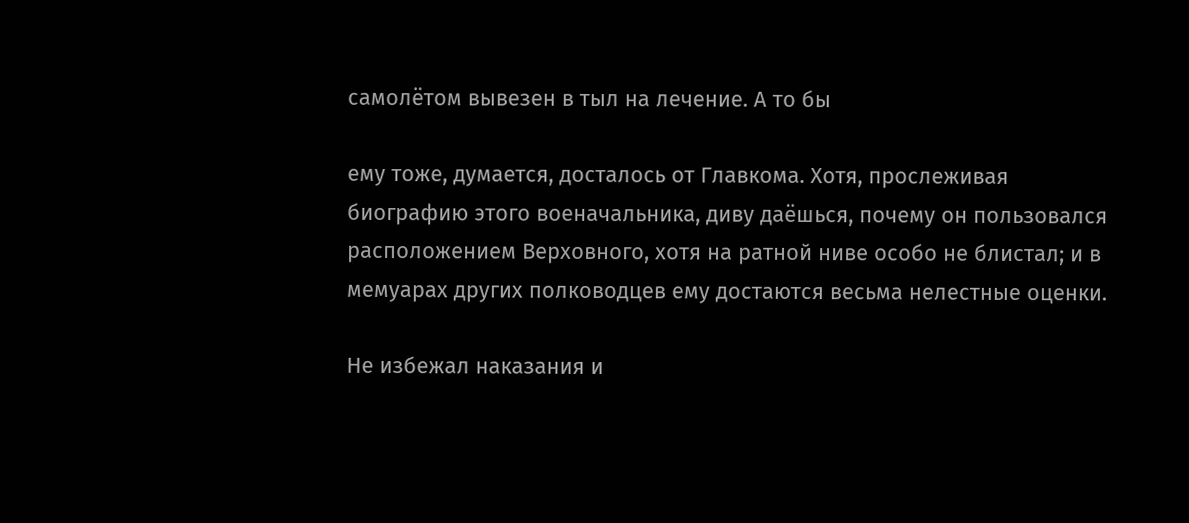самолётом вывезен в тыл на лечение. А то бы

ему тоже, думается, досталось от Главкома. Хотя, прослеживая биографию этого военачальника, диву даёшься, почему он пользовался расположением Верховного, хотя на ратной ниве особо не блистал; и в мемуарах других полководцев ему достаются весьма нелестные оценки.

Не избежал наказания и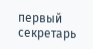первый секретарь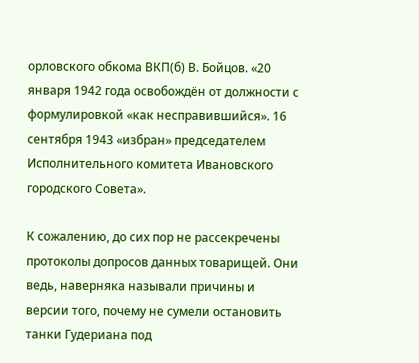орловского обкома ВКП(б) В. Бойцов. «20 января 1942 года освобождён от должности с формулировкой «как несправившийся». 16 сентября 1943 «избран» председателем Исполнительного комитета Ивановского городского Совета».

К сожалению, до сих пор не рассекречены протоколы допросов данных товарищей. Они ведь, наверняка называли причины и версии того, почему не сумели остановить танки Гудериана под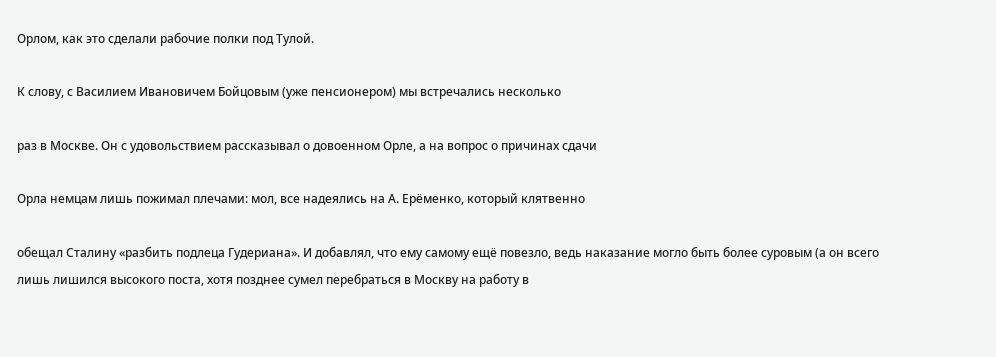Орлом, как это сделали рабочие полки под Тулой.

К слову, с Василием Ивановичем Бойцовым (уже пенсионером) мы встречались несколько

раз в Москве. Он с удовольствием рассказывал о довоенном Орле, а на вопрос о причинах сдачи

Орла немцам лишь пожимал плечами: мол, все надеялись на А. Ерёменко, который клятвенно

обещал Сталину «разбить подлеца Гудериана». И добавлял, что ему самому ещё повезло, ведь наказание могло быть более суровым (а он всего лишь лишился высокого поста, хотя позднее сумел перебраться в Москву на работу в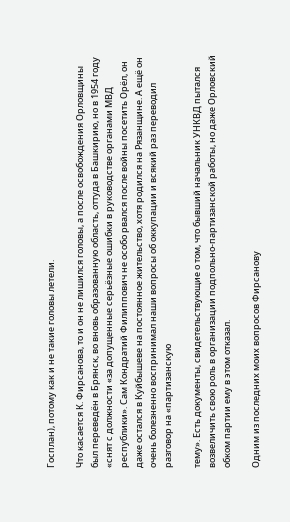Госплан), потому как и не такие головы летели.

Что касается К. Фирсанова, то и он не лишился головы, а после освобождения Орловщины был переведён в Брянск, во вновь образованную область, оттуда в Башкирию, но в 1954 году «снят с должности «за допущенные серьёзные ошибки в руководстве органами МВД республики». Сам Кондратий Филиппович не особо рвался после войны посетить Орёл, он даже остался в Куйбышеве на постоянное жительство, хотя родился на Рязанщине. А ещё он очень болезненно воспринимал наши вопросы об оккупации и всякий раз переводил разговор на «партизанскую

тему». Есть документы, свидетельствующие о том, что бывший начальник УНКВД пытался возвеличить свою роль в организации подпольно-партизанской работы, но даже Орловский обком партии ему в этом отказал.

Одним из последних моих вопросов Фирсанову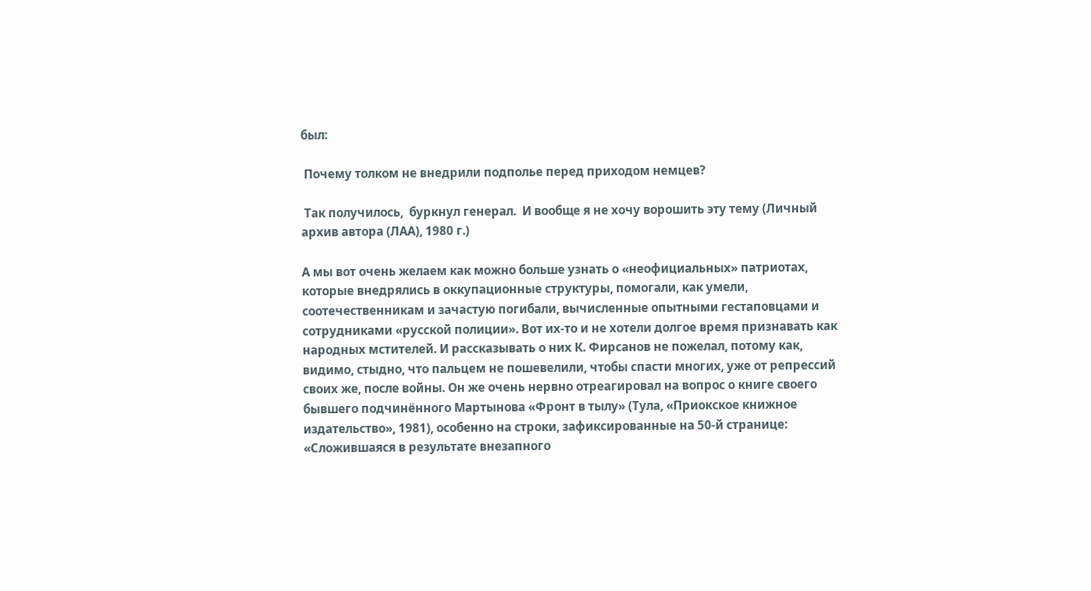был:

 Почему толком не внедрили подполье перед приходом немцев?

 Так получилось,  буркнул генерал.  И вообще я не хочу ворошить эту тему (Личный архив автора (ЛАА), 1980 г.)

А мы вот очень желаем как можно больше узнать о «неофициальных» патриотах, которые внедрялись в оккупационные структуры, помогали, как умели, соотечественникам и зачастую погибали, вычисленные опытными гестаповцами и сотрудниками «русской полиции». Вот их-то и не хотели долгое время признавать как народных мстителей. И рассказывать о них К. Фирсанов не пожелал, потому как, видимо, стыдно, что пальцем не пошевелили, чтобы спасти многих, уже от репрессий своих же, после войны. Он же очень нервно отреагировал на вопрос о книге своего бывшего подчинённого Мартынова «Фронт в тылу» (Тула, «Приокское книжное издательство», 1981), особенно на строки, зафиксированные на 50-й странице: «Сложившаяся в результате внезапного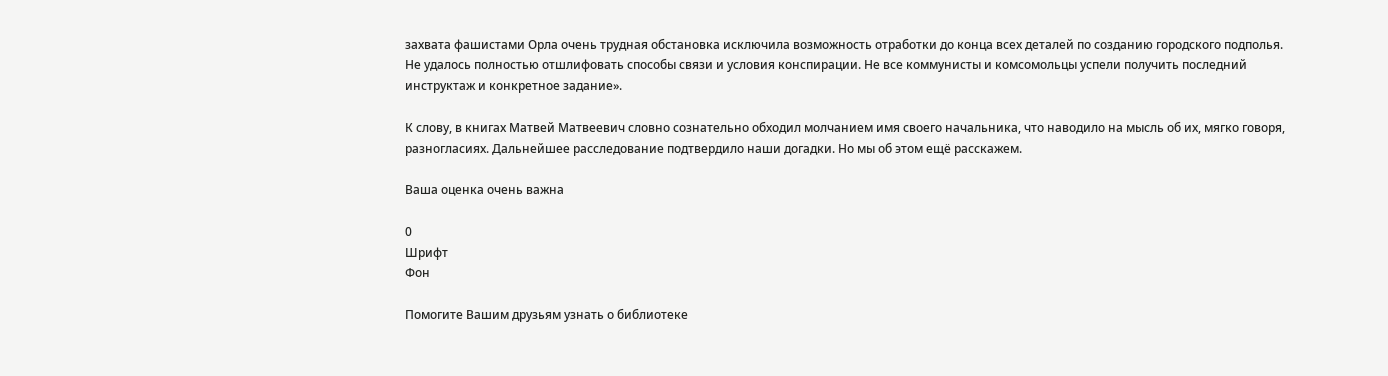захвата фашистами Орла очень трудная обстановка исключила возможность отработки до конца всех деталей по созданию городского подполья. Не удалось полностью отшлифовать способы связи и условия конспирации. Не все коммунисты и комсомольцы успели получить последний инструктаж и конкретное задание».

К слову, в книгах Матвей Матвеевич словно сознательно обходил молчанием имя своего начальника, что наводило на мысль об их, мягко говоря, разногласиях. Дальнейшее расследование подтвердило наши догадки. Но мы об этом ещё расскажем.

Ваша оценка очень важна

0
Шрифт
Фон

Помогите Вашим друзьям узнать о библиотеке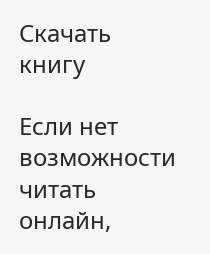Скачать книгу

Если нет возможности читать онлайн,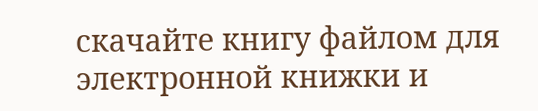скачайте книгу файлом для электронной книжки и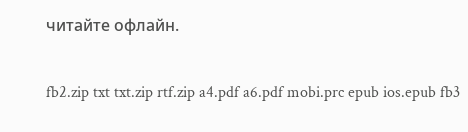читайте офлайн.

fb2.zip txt txt.zip rtf.zip a4.pdf a6.pdf mobi.prc epub ios.epub fb3